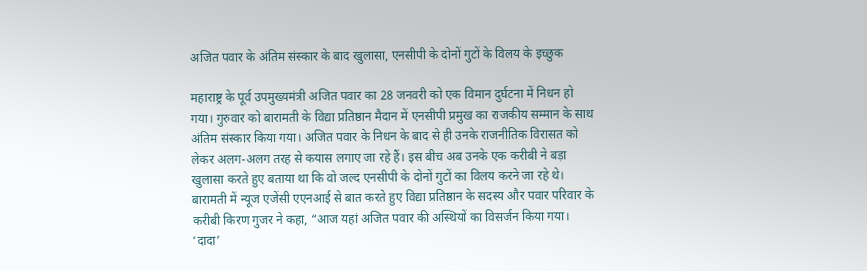अजित पवार के अंतिम संस्कार के बाद खुलासा, एनसीपी के दोनों गुटों के विलय के इच्छुक

महाराष्ट्र के पूर्व उपमुख्यमंत्री अजित पवार का 28 जनवरी को एक विमान दुर्घटना में निधन हो गया। गुरुवार को बारामती के विद्या प्रतिष्ठान मैदान में एनसीपी प्रमुख का राजकीय सम्मान के साथ अंतिम संस्कार किया गया। अजित पवार के निधन के बाद से ही उनके राजनीतिक विरासत को लेकर अलग-अलग तरह से कयास लगाए जा रहे हैं। इस बीच अब उनके एक करीबी ने बड़ा खुलासा करते हुए बताया था कि वो जल्द एनसीपी के दोनों गुटों का विलय करने जा रहे थे। बारामती में न्यूज एजेंसी एएनआई से बात करते हुए विद्या प्रतिष्ठान के सदस्य और पवार परिवार के करीबी किरण गुजर ने कहा, “आज यहां अजित पवार की अस्थियों का विसर्जन किया गया। ‘दादा’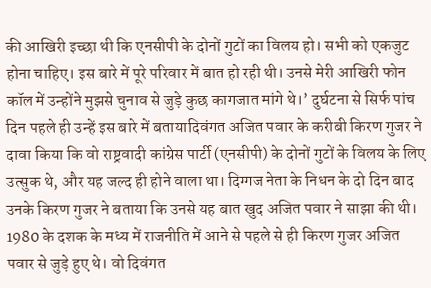की आखिरी इच्छा थी कि एनसीपी के दोनों गुटों का विलय हो। सभी को एकजुट होना चाहिए। इस बारे में पूरे परिवार में बात हो रही थी। उनसे मेरी आखिरी फोन कॉल में उन्होंने मुझसे चुनाव से जुड़े कुछ कागजात मांगे थे।’ दुर्घटना से सिर्फ पांच दिन पहले ही उन्हें इस बारे में बतायादिवंगत अजित पवार के करीबी किरण गुजर ने दावा किया कि वो राष्ट्रवादी कांग्रेस पार्टी (एनसीपी) के दोनों गुटों के विलय के लिए उत्सुक थे, और यह जल्द ही होने वाला था। दिग्गज नेता के निधन के दो दिन बाद उनके किरण गुजर ने बताया कि उनसे यह बात खुद अजित पवार ने साझा की थी। 1980 के दशक के मध्य में राजनीति में आने से पहले से ही किरण गुजर अजित पवार से जुड़े हुए थे। वो दिवंगत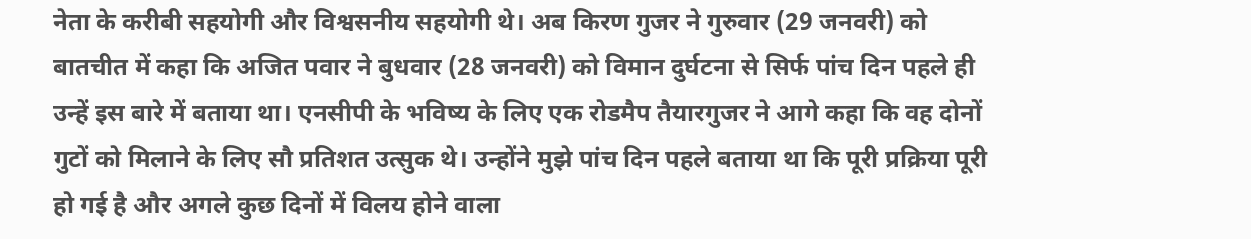नेता के करीबी सहयोगी और विश्वसनीय सहयोगी थे। अब किरण गुजर ने गुरुवार (29 जनवरी) को बातचीत में कहा कि अजित पवार ने बुधवार (28 जनवरी) को विमान दुर्घटना से सिर्फ पांच दिन पहले ही उन्हें इस बारे में बताया था। एनसीपी के भविष्य के लिए एक रोडमैप तैयारगुजर ने आगे कहा कि वह दोनों गुटों को मिलाने के लिए सौ प्रतिशत उत्सुक थे। उन्होंने मुझे पांच दिन पहले बताया था कि पूरी प्रक्रिया पूरी हो गई है और अगले कुछ दिनों में विलय होने वाला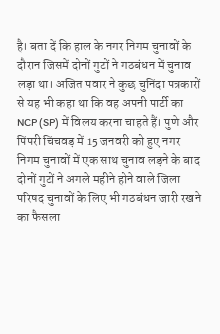है। बता दें कि हाल के नगर निगम चुनावों के दौरान जिसमें दोनों गुटों ने गठबंधन में चुनाव लड़ा था। अजित पवार ने कुछ चुनिंदा पत्रकारों से यह भी कहा था कि वह अपनी पार्टी का NCP (SP) में विलय करना चाहते हैं। पुणे और पिंपरी चिंचवड़ में 15 जनवरी को हुए नगर निगम चुनावों में एक साथ चुनाव लड़ने के बाद दोनों गुटों ने अगले महीने होने वाले जिला परिषद चुनावों के लिए भी गठबंधन जारी रखने का फैसला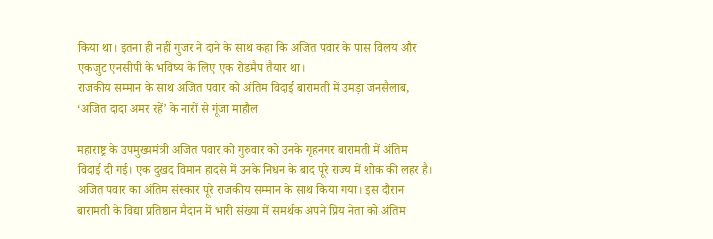किया था। इतना ही नहीं गुजर ने दाने के साथ कहा कि अजित पवार के पास विलय और एकजुट एनसीपी के भविष्य के लिए एक रोडमैप तैयार था।
राजकीय सम्मान के साथ अजित पवार को अंतिम विदाई बारामती में उमड़ा जनसैलाब, ‘अजित दादा अमर रहें’ के नारों से गूंजा माहौल

महाराष्ट्र के उपमुख्यमंत्री अजित पवार को गुरुवार को उनके गृहनगर बारामती में अंतिम विदाई दी गई। एक दुखद विमान हादसे में उनके निधन के बाद पूरे राज्य में शोक की लहर है। अजित पवार का अंतिम संस्कार पूरे राजकीय सम्मान के साथ किया गया। इस दौरान बारामती के विद्या प्रतिष्ठान मैदान में भारी संख्या में समर्थक अपने प्रिय नेता को अंतिम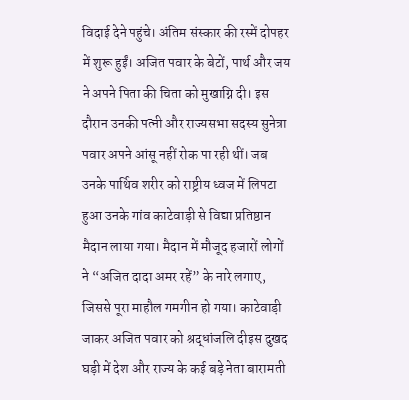विदाई देने पहुंचे। अंतिम संस्कार की रस्में दोपहर में शुरू हुईं। अजित पवार के बेटों, पार्थ और जय ने अपने पिता की चिता को मुखाग्नि दी। इस दौरान उनकी पत्नी और राज्यसभा सदस्य सुनेत्रा पवार अपने आंसू नहीं रोक पा रही थीं। जब उनके पार्थिव शरीर को राष्ट्रीय ध्वज में लिपटा हुआ उनके गांव काटेवाड़ी से विद्या प्रतिष्ठान मैदान लाया गया। मैदान में मौजूद हजारों लोगों ने “अजित दादा अमर रहें” के नारे लगाए, जिससे पूरा माहौल गमगीन हो गया। काटेवाड़ी जाकर अजित पवार को श्रद्धांजलि दीइस दुखद घड़ी में देश और राज्य के कई बड़े नेता बारामती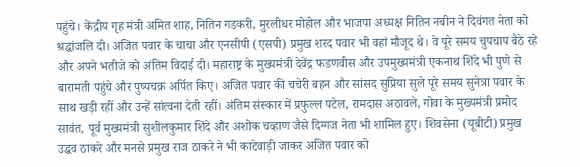पहुंचे। केंद्रीय गृह मंत्री अमित शाह, नितिन गडकरी, मुरलीधर मोहोल और भाजपा अध्यक्ष नितिन नबीन ने दिवंगत नेता को श्रद्धांजलि दी। अजित पवार के चाचा और एनसीपी (एसपी) प्रमुख शरद पवार भी वहां मौजूद थे। वे पूरे समय चुपचाप बैठे रहे और अपने भतीजे को अंतिम विदाई दी। महाराष्ट्र के मुख्यमंत्री देवेंद्र फडणवीस और उपमुख्यमंत्री एकनाथ शिंदे भी पुणे से बारामती पहुंचे और पुष्पचक्र अर्पित किए। अजित पवार की चचेरी बहन और सांसद सुप्रिया सुले पूरे समय सुनेत्रा पवार के साथ खड़ी रहीं और उन्हें सांत्वना देती रहीं। अंतिम संस्कार में प्रफुल्ल पटेल, रामदास अठावले, गोवा के मुख्यमंत्री प्रमोद सावंत, पूर्व मुख्यमंत्री सुशीलकुमार शिंदे और अशोक चव्हाण जैसे दिग्गज नेता भी शामिल हुए। शिवसेना (यूबीटी) प्रमुख उद्धव ठाकरे और मनसे प्रमुख राज ठाकरे ने भी काटेवाड़ी जाकर अजित पवार को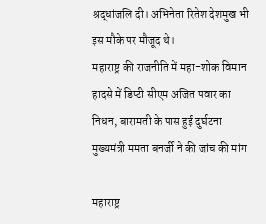श्रद्धांजलि दी। अभिनेता रितेश देशमुख भी इस मौके पर मौजूद थे।
महाराष्ट्र की राजनीति में महा-शोक विमान हादसे में डिप्टी सीएम अजित पवार का निधन, बारामती के पास हुई दुर्घटना मुख्यमंत्री ममता बनर्जी ने की जांच की मांग

महाराष्ट्र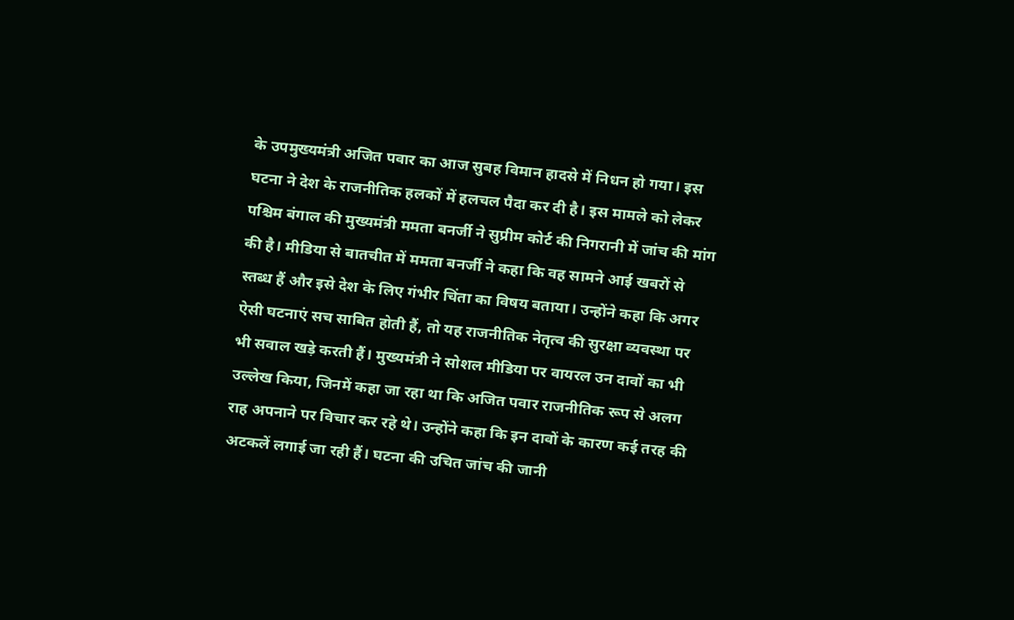के उपमुख्यमंत्री अजित पवार का आज सुबह विमान हादसे में निधन हो गया। इस घटना ने देश के राजनीतिक हलकों में हलचल पैदा कर दी है। इस मामले को लेकर पश्चिम बंगाल की मुख्यमंत्री ममता बनर्जी ने सुप्रीम कोर्ट की निगरानी में जांच की मांग की है। मीडिया से बातचीत में ममता बनर्जी ने कहा कि वह सामने आई खबरों से स्तब्ध हैं और इसे देश के लिए गंभीर चिंता का विषय बताया। उन्होंने कहा कि अगर ऐसी घटनाएं सच साबित होती हैं, तो यह राजनीतिक नेतृत्व की सुरक्षा व्यवस्था पर भी सवाल खड़े करती हैं। मुख्यमंत्री ने सोशल मीडिया पर वायरल उन दावों का भी उल्लेख किया, जिनमें कहा जा रहा था कि अजित पवार राजनीतिक रूप से अलग राह अपनाने पर विचार कर रहे थे। उन्होंने कहा कि इन दावों के कारण कई तरह की अटकलें लगाई जा रही हैं। घटना की उचित जांच की जानी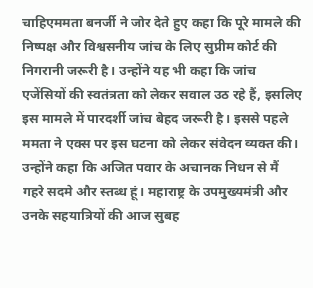चाहिएममता बनर्जी ने जोर देते हुए कहा कि पूरे मामले की निष्पक्ष और विश्वसनीय जांच के लिए सुप्रीम कोर्ट की निगरानी जरूरी है। उन्होंने यह भी कहा कि जांच एजेंसियों की स्वतंत्रता को लेकर सवाल उठ रहे हैं, इसलिए इस मामले में पारदर्शी जांच बेहद जरूरी है। इससे पहले ममता ने एक्स पर इस घटना को लेकर संवेदन व्यक्त की। उन्होंने कहा कि अजित पवार के अचानक निधन से मैं गहरे सदमे और स्तब्ध हूं। महाराष्ट्र के उपमुख्यमंत्री और उनके सहयात्रियों की आज सुबह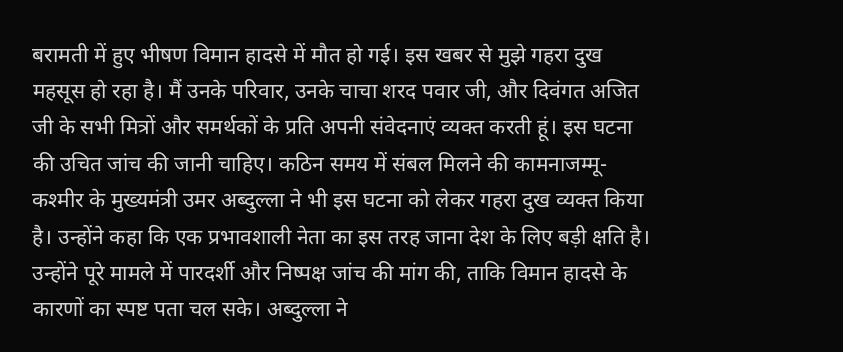बरामती में हुए भीषण विमान हादसे में मौत हो गई। इस खबर से मुझे गहरा दुख महसूस हो रहा है। मैं उनके परिवार, उनके चाचा शरद पवार जी, और दिवंगत अजित जी के सभी मित्रों और समर्थकों के प्रति अपनी संवेदनाएं व्यक्त करती हूं। इस घटना की उचित जांच की जानी चाहिए। कठिन समय में संबल मिलने की कामनाजम्मू-कश्मीर के मुख्यमंत्री उमर अब्दुल्ला ने भी इस घटना को लेकर गहरा दुख व्यक्त किया है। उन्होंने कहा कि एक प्रभावशाली नेता का इस तरह जाना देश के लिए बड़ी क्षति है। उन्होंने पूरे मामले में पारदर्शी और निष्पक्ष जांच की मांग की, ताकि विमान हादसे के कारणों का स्पष्ट पता चल सके। अब्दुल्ला ने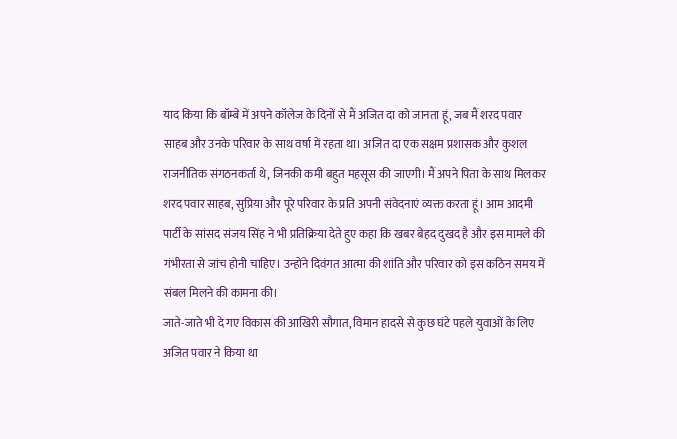याद किया कि बॉम्बे में अपने कॉलेज के दिनों से मैं अजित दा को जानता हूं, जब मैं शरद पवार साहब और उनके परिवार के साथ वर्षा में रहता था। अजित दा एक सक्षम प्रशासक और कुशल राजनीतिक संगठनकर्ता थे, जिनकी कमी बहुत महसूस की जाएगी। मैं अपने पिता के साथ मिलकर शरद पवार साहब, सुप्रिया और पूरे परिवार के प्रति अपनी संवेदनाएं व्यक्त करता हूं। आम आदमी पार्टी के सांसद संजय सिंह ने भी प्रतिक्रिया देते हुए कहा कि खबर बेहद दुखद है और इस मामले की गंभीरता से जांच होनी चाहिए। उन्होंने दिवंगत आत्मा की शांति और परिवार को इस कठिन समय में संबल मिलने की कामना की।
जाते-जाते भी दे गए विकास की आखिरी सौगात, विमान हादसे से कुछ घंटे पहले युवाओं के लिए अजित पवार ने किया था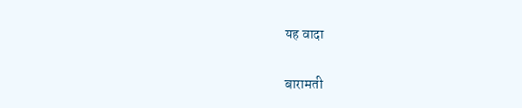यह वादा

बारामती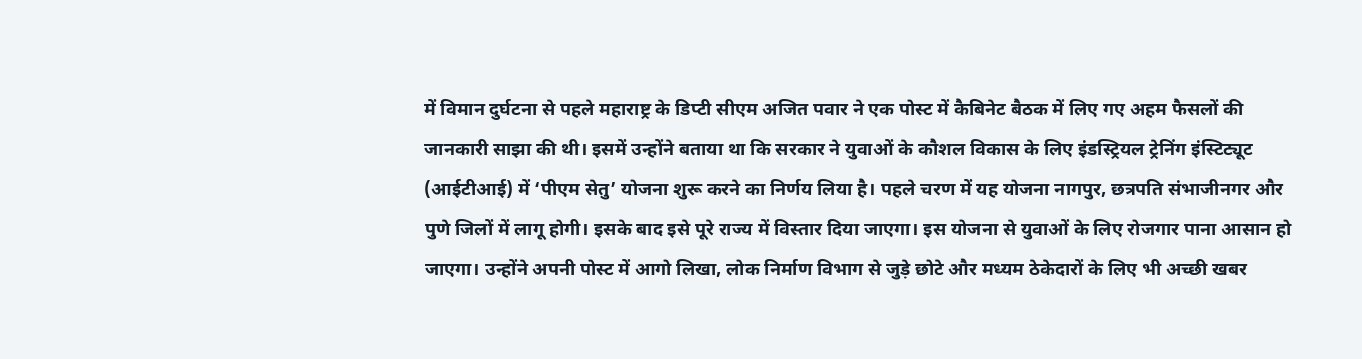में विमान दुर्घटना से पहले महाराष्ट्र के डिप्टी सीएम अजित पवार ने एक पोस्ट में कैबिनेट बैठक में लिए गए अहम फैसलों की जानकारी साझा की थी। इसमें उन्होंने बताया था कि सरकार ने युवाओं के कौशल विकास के लिए इंडस्ट्रियल ट्रेनिंग इंस्टिट्यूट (आईटीआई) में ‘पीएम सेतु’ योजना शुरू करने का निर्णय लिया है। पहले चरण में यह योजना नागपुर, छत्रपति संभाजीनगर और पुणे जिलों में लागू होगी। इसके बाद इसे पूरे राज्य में विस्तार दिया जाएगा। इस योजना से युवाओं के लिए रोजगार पाना आसान हो जाएगा। उन्होंने अपनी पोस्ट में आगो लिखा, लोक निर्माण विभाग से जुड़े छोटे और मध्यम ठेकेदारों के लिए भी अच्छी खबर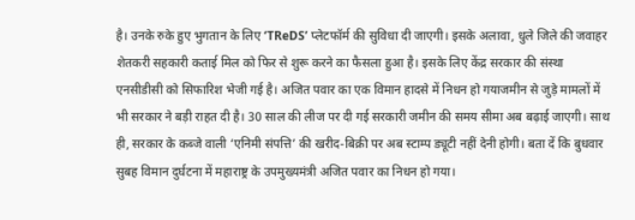है। उनके रुके हुए भुगतान के लिए ‘TReDS’ प्लेटफॉर्म की सुविधा दी जाएगी। इसके अलावा, धुले जिले की जवाहर शेतकरी सहकारी कताई मिल को फिर से शुरू करने का फैसला हुआ है। इसके लिए केंद्र सरकार की संस्था एनसीडीसी को सिफारिश भेजी गई है। अजित पवार का एक विमान हादसे में निधन हो गयाजमीन से जुड़े मामलों में भी सरकार ने बड़ी राहत दी है। 30 साल की लीज पर दी गई सरकारी जमीन की समय सीमा अब बढ़ाई जाएगी। साथ ही, सरकार के कब्जे वाली ‘एनिमी संपत्ति’ की खरीद-बिक्री पर अब स्टाम्प ड्यूटी नहीं देनी होगी। बता दें कि बुधवार सुबह विमान दुर्घटना में महाराष्ट्र के उपमुख्यमंत्री अजित पवार का निधन हो गया।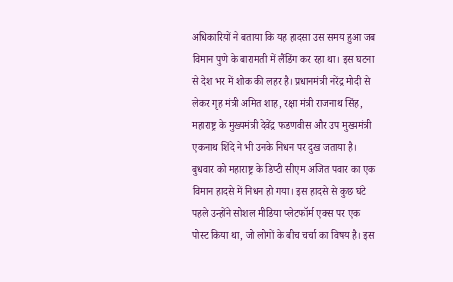अधिकारियों ने बताया कि यह हादसा उस समय हुआ जब विमान पुणे के बारामती में लैंडिंग कर रहा था। इस घटना से देश भर में शोक की लहर है। प्रधानमंत्री नरेंद्र मोदी से लेकर गृह मंत्री अमित शाह, रक्षा मंत्री राजनाथ सिंह, महाराष्ट्र के मुख्यमंत्री देवेंद्र फडणवीस और उप मुख्यमंत्री एकनाथ शिंदे ने भी उनके निधन पर दुख जताया है। बुधवार को महाराष्ट्र के डिप्टी सीएम अजित पवार का एक विमान हादसे में निधन हो गया। इस हादसे से कुछ घंटे पहले उन्होंने सोशल मीडिया प्लेटफॉर्म एक्स पर एक पोस्ट किया था, जो लोगों के बीच चर्चा का विषय है। इस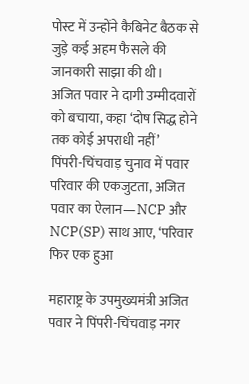पोस्ट में उन्होंने कैबिनेट बैठक से जुड़े कई अहम फैसले की जानकारी साझा की थी।
अजित पवार ने दागी उम्मीदवारों को बचाया, कहा ‘दोष सिद्ध होने तक कोई अपराधी नहीं’
पिंपरी-चिंचवाड़ चुनाव में पवार परिवार की एकजुटता, अजित पवार का ऐलान—NCP और NCP(SP) साथ आए, ‘परिवार फिर एक हुआ

महाराष्ट्र के उपमुख्यमंत्री अजित पवार ने पिंपरी-चिंचवाड़ नगर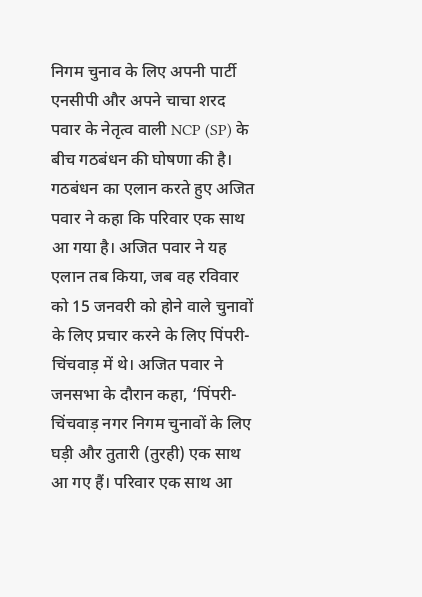निगम चुनाव के लिए अपनी पार्टी एनसीपी और अपने चाचा शरद पवार के नेतृत्व वाली NCP (SP) के बीच गठबंधन की घोषणा की है। गठबंधन का एलान करते हुए अजित पवार ने कहा कि परिवार एक साथ आ गया है। अजित पवार ने यह एलान तब किया, जब वह रविवार को 15 जनवरी को होने वाले चुनावों के लिए प्रचार करने के लिए पिंपरी-चिंचवाड़ में थे। अजित पवार ने जनसभा के दौरान कहा, ‘पिंपरी-चिंचवाड़ नगर निगम चुनावों के लिए घड़ी और तुतारी (तुरही) एक साथ आ गए हैं। परिवार एक साथ आ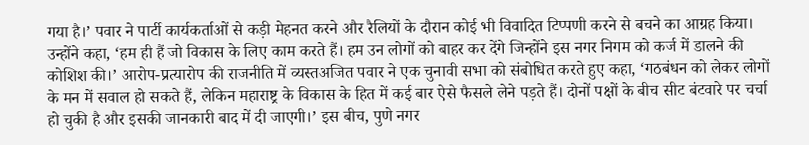गया है।’ पवार ने पार्टी कार्यकर्ताओं से कड़ी मेहनत करने और रैलियों के दौरान कोई भी विवादित टिप्पणी करने से बचने का आग्रह किया। उन्होंने कहा, ‘हम ही हैं जो विकास के लिए काम करते हैं। हम उन लोगों को बाहर कर देंगे जिन्होंने इस नगर निगम को कर्ज में डालने की कोशिश की।’ आरोप-प्रत्यारोप की राजनीति में व्यस्तअजित पवार ने एक चुनावी सभा को संबोधित करते हुए कहा, ‘गठबंधन को लेकर लोगों के मन में सवाल हो सकते हैं, लेकिन महाराष्ट्र के विकास के हित में कई बार ऐसे फैसले लेने पड़ते हैं। दोनों पक्षों के बीच सीट बंटवारे पर चर्चा हो चुकी है और इसकी जानकारी बाद में दी जाएगी।’ इस बीच, पुणे नगर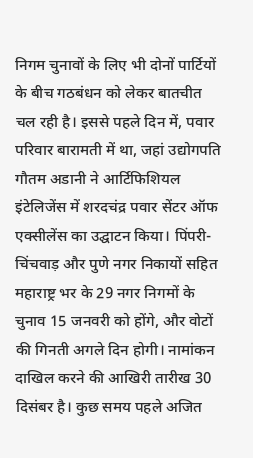निगम चुनावों के लिए भी दोनों पार्टियों के बीच गठबंधन को लेकर बातचीत चल रही है। इससे पहले दिन में, पवार परिवार बारामती में था, जहां उद्योगपति गौतम अडानी ने आर्टिफिशियल इंटेलिजेंस में शरदचंद्र पवार सेंटर ऑफ एक्सीलेंस का उद्घाटन किया। पिंपरी-चिंचवाड़ और पुणे नगर निकायों सहित महाराष्ट्र भर के 29 नगर निगमों के चुनाव 15 जनवरी को होंगे, और वोटों की गिनती अगले दिन होगी। नामांकन दाखिल करने की आखिरी तारीख 30 दिसंबर है। कुछ समय पहले अजित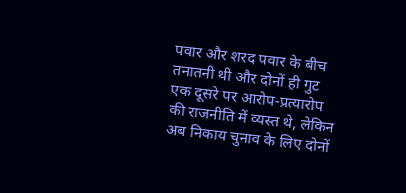पवार और शरद पवार के बीच तनातनी थी और दोनों ही गुट एक दूसरे पर आरोप-प्रत्यारोप की राजनीति में व्यस्त थे, लेकिन अब निकाय चुनाव के लिए दोनों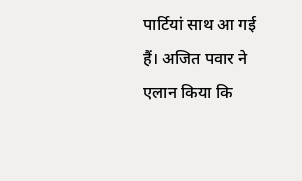पार्टियां साथ आ गई हैं। अजित पवार ने एलान किया कि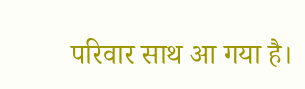परिवार साथ आ गया है।